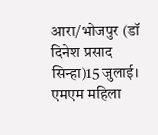आरा/भोजपुर (डॉ दिनेश प्रसाद सिन्हा)15 जुलाई। एमएम महिला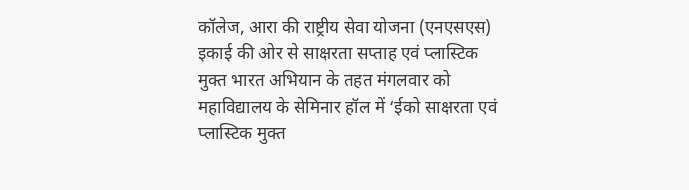कॉलेज, आरा की राष्ट्रीय सेवा योजना (एनएसएस) इकाई की ओर से साक्षरता सप्ताह एवं प्लास्टिक मुक्त भारत अभियान के तहत मंगलवार को महाविद्यालय के सेमिनार हॉल में ‘ईको साक्षरता एवं प्लास्टिक मुक्त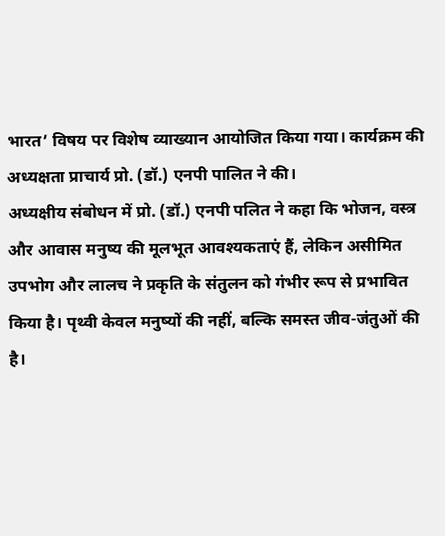भारत’ विषय पर विशेष व्याख्यान आयोजित किया गया। कार्यक्रम की अध्यक्षता प्राचार्य प्रो. (डॉ.) एनपी पालित ने की।
अध्यक्षीय संबोधन में प्रो. (डॉ.) एनपी पलित ने कहा कि भोजन, वस्त्र और आवास मनुष्य की मूलभूत आवश्यकताएं हैं, लेकिन असीमित उपभोग और लालच ने प्रकृति के संतुलन को गंभीर रूप से प्रभावित किया है। पृथ्वी केवल मनुष्यों की नहीं, बल्कि समस्त जीव-जंतुओं की है।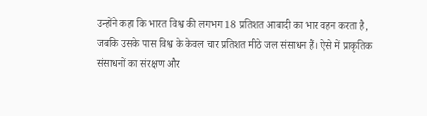उन्होंने कहा कि भारत विश्व की लगभग 18 प्रतिशत आबादी का भार वहन करता है, जबकि उसके पास विश्व के केवल चार प्रतिशत मीठे जल संसाधन हैं। ऐसे में प्राकृतिक संसाधनों का संरक्षण और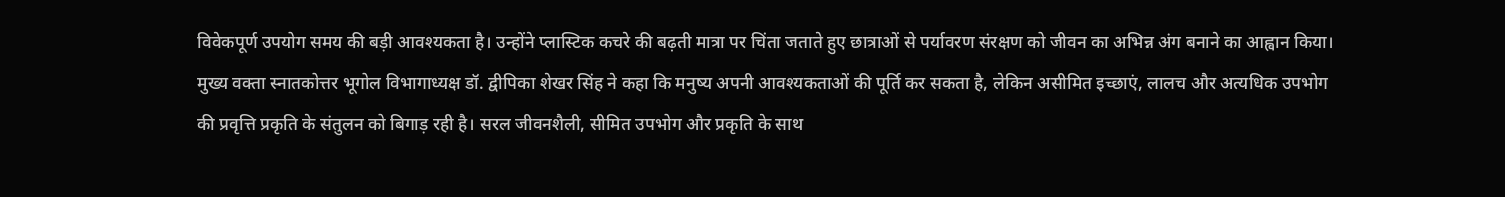विवेकपूर्ण उपयोग समय की बड़ी आवश्यकता है। उन्होंने प्लास्टिक कचरे की बढ़ती मात्रा पर चिंता जताते हुए छात्राओं से पर्यावरण संरक्षण को जीवन का अभिन्न अंग बनाने का आह्वान किया।
मुख्य वक्ता स्नातकोत्तर भूगोल विभागाध्यक्ष डॉ. द्वीपिका शेखर सिंह ने कहा कि मनुष्य अपनी आवश्यकताओं की पूर्ति कर सकता है, लेकिन असीमित इच्छाएं, लालच और अत्यधिक उपभोग की प्रवृत्ति प्रकृति के संतुलन को बिगाड़ रही है। सरल जीवनशैली, सीमित उपभोग और प्रकृति के साथ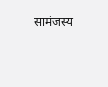सामंजस्य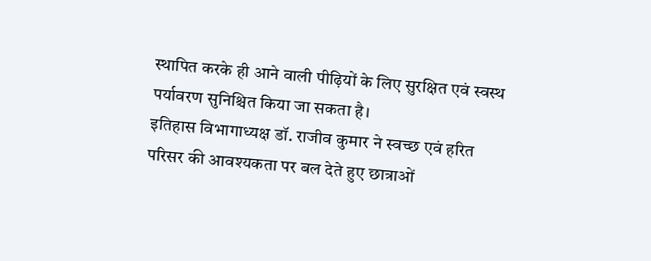स्थापित करके ही आने वाली पीढ़ियों के लिए सुरक्षित एवं स्वस्थ पर्यावरण सुनिश्चित किया जा सकता है।
इतिहास विभागाध्यक्ष डॉ. राजीव कुमार ने स्वच्छ एवं हरित परिसर की आवश्यकता पर बल देते हुए छात्राओं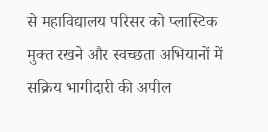से महाविद्यालय परिसर को प्लास्टिक मुक्त रखने और स्वच्छता अभियानों में सक्रिय भागीदारी की अपील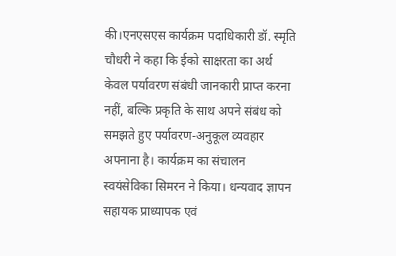की।एनएसएस कार्यक्रम पदाधिकारी डॉ. स्मृति चौधरी ने कहा कि ईको साक्षरता का अर्थ केवल पर्यावरण संबंधी जानकारी प्राप्त करना नहीं, बल्कि प्रकृति के साथ अपने संबंध को समझते हुए पर्यावरण-अनुकूल व्यवहार अपनाना है। कार्यक्रम का संचालन स्वयंसेविका सिमरन ने किया। धन्यवाद ज्ञापन सहायक प्राध्यापक एवं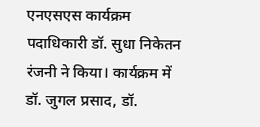एनएसएस कार्यक्रम पदाधिकारी डॉ. सुधा निकेतन रंजनी ने किया। कार्यक्रम में डॉ. जुगल प्रसाद, डॉ.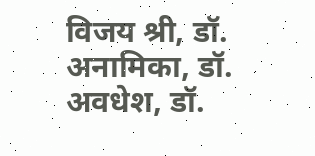विजय श्री, डॉ. अनामिका, डॉ. अवधेश, डॉ.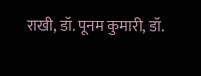राखी, डॉ. पूनम कुमारी, डॉ.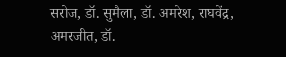सरोज, डॉ. सुमैला, डॉ. अमरेश, राघवेंद्र, अमरजीत, डॉ.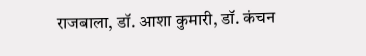राजबाला, डॉ. आशा कुमारी, डॉ. कंचन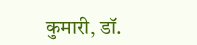कुमारी, डॉ.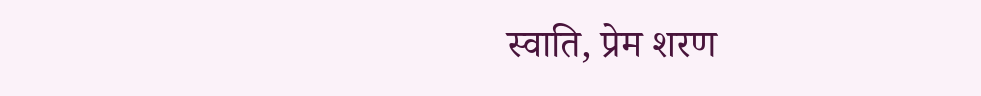स्वाति, प्रेम शरण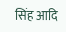सिंह आदि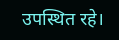उपस्थित रहे।